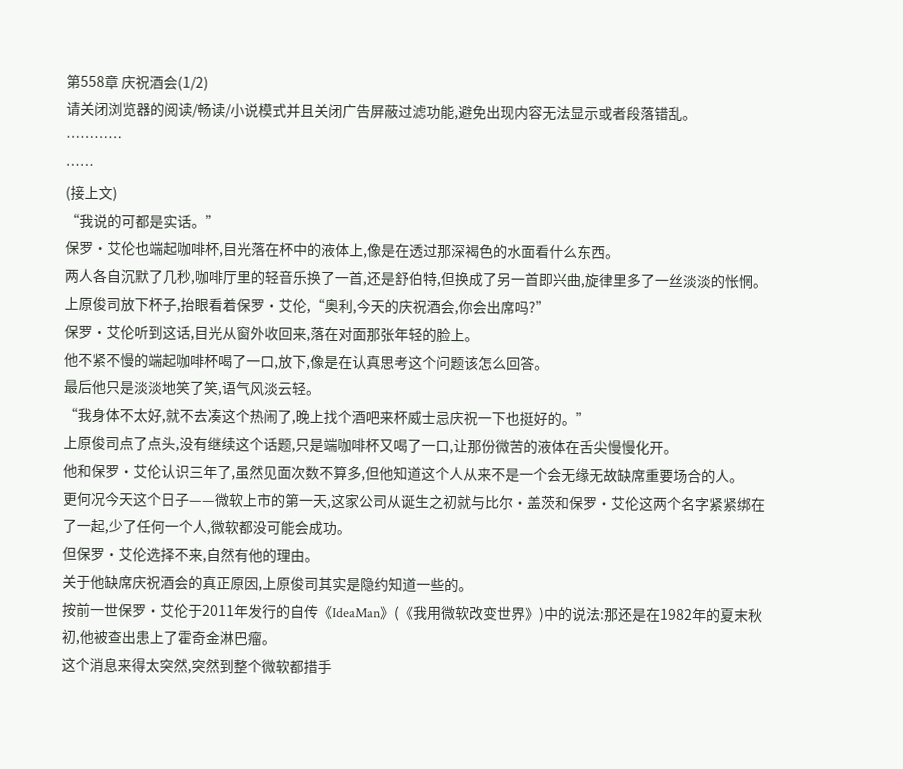第558章 庆祝酒会(1/2)
请关闭浏览器的阅读/畅读/小说模式并且关闭广告屏蔽过滤功能,避免出现内容无法显示或者段落错乱。
…………
……
(接上文)
“我说的可都是实话。”
保罗·艾伦也端起咖啡杯,目光落在杯中的液体上,像是在透过那深褐色的水面看什么东西。
两人各自沉默了几秒,咖啡厅里的轻音乐换了一首,还是舒伯特,但换成了另一首即兴曲,旋律里多了一丝淡淡的怅惘。
上原俊司放下杯子,抬眼看着保罗·艾伦,“奥利,今天的庆祝酒会,你会出席吗?”
保罗·艾伦听到这话,目光从窗外收回来,落在对面那张年轻的脸上。
他不紧不慢的端起咖啡杯喝了一口,放下,像是在认真思考这个问题该怎么回答。
最后他只是淡淡地笑了笑,语气风淡云轻。
“我身体不太好,就不去凑这个热闹了,晚上找个酒吧来杯威士忌庆祝一下也挺好的。”
上原俊司点了点头,没有继续这个话题,只是端咖啡杯又喝了一口,让那份微苦的液体在舌尖慢慢化开。
他和保罗·艾伦认识三年了,虽然见面次数不算多,但他知道这个人从来不是一个会无缘无故缺席重要场合的人。
更何况今天这个日子——微软上市的第一天,这家公司从诞生之初就与比尔·盖茨和保罗·艾伦这两个名字紧紧绑在了一起,少了任何一个人,微软都没可能会成功。
但保罗·艾伦选择不来,自然有他的理由。
关于他缺席庆祝酒会的真正原因,上原俊司其实是隐约知道一些的。
按前一世保罗·艾伦于2011年发行的自传《IdeaMan》(《我用微软改变世界》)中的说法:那还是在1982年的夏末秋初,他被查出患上了霍奇金淋巴瘤。
这个消息来得太突然,突然到整个微软都措手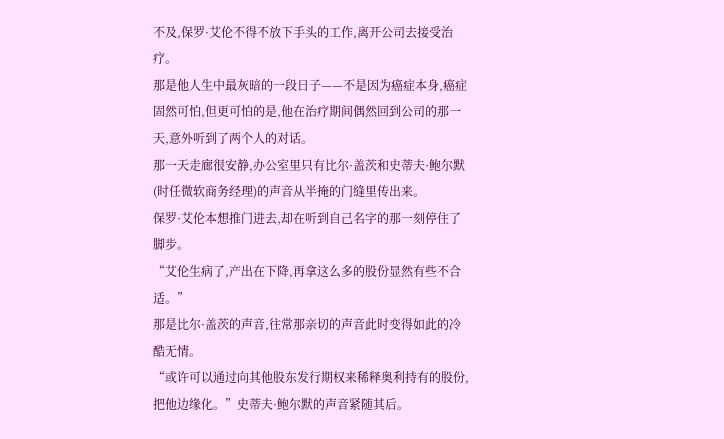不及,保罗·艾伦不得不放下手头的工作,离开公司去接受治疗。
那是他人生中最灰暗的一段日子——不是因为癌症本身,癌症固然可怕,但更可怕的是,他在治疗期间偶然回到公司的那一天,意外听到了两个人的对话。
那一天走廊很安静,办公室里只有比尔·盖茨和史蒂夫·鲍尔默(时任微软商务经理)的声音从半掩的门缝里传出来。
保罗·艾伦本想推门进去,却在听到自己名字的那一刻停住了脚步。
“艾伦生病了,产出在下降,再拿这么多的股份显然有些不合适。”
那是比尔·盖茨的声音,往常那亲切的声音此时变得如此的冷酷无情。
“或许可以通过向其他股东发行期权来稀释奥利持有的股份,把他边缘化。”史蒂夫·鲍尔默的声音紧随其后。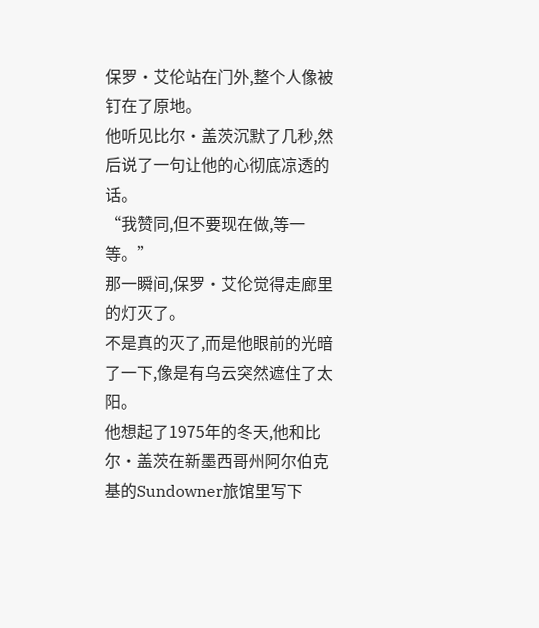保罗·艾伦站在门外,整个人像被钉在了原地。
他听见比尔·盖茨沉默了几秒,然后说了一句让他的心彻底凉透的话。
“我赞同,但不要现在做,等一等。”
那一瞬间,保罗·艾伦觉得走廊里的灯灭了。
不是真的灭了,而是他眼前的光暗了一下,像是有乌云突然遮住了太阳。
他想起了1975年的冬天,他和比尔·盖茨在新墨西哥州阿尔伯克基的Sundowner旅馆里写下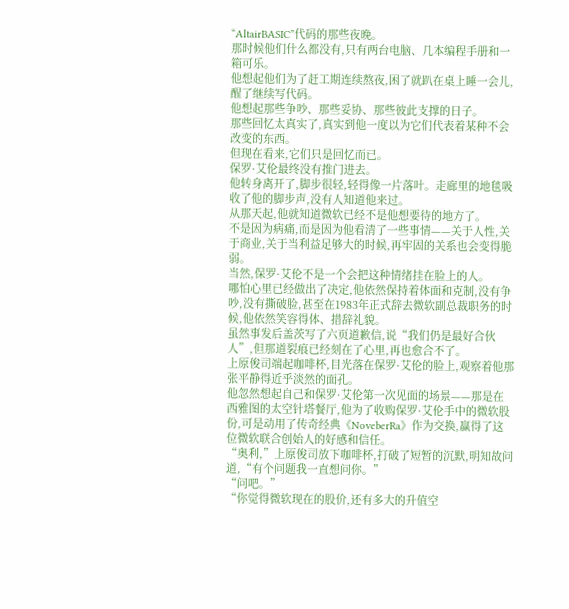“AltairBASIC”代码的那些夜晚。
那时候他们什么都没有,只有两台电脑、几本编程手册和一箱可乐。
他想起他们为了赶工期连续熬夜,困了就趴在桌上睡一会儿,醒了继续写代码。
他想起那些争吵、那些妥协、那些彼此支撑的日子。
那些回忆太真实了,真实到他一度以为它们代表着某种不会改变的东西。
但现在看来,它们只是回忆而已。
保罗·艾伦最终没有推门进去。
他转身离开了,脚步很轻,轻得像一片落叶。走廊里的地毯吸收了他的脚步声,没有人知道他来过。
从那天起,他就知道微软已经不是他想要待的地方了。
不是因为病痛,而是因为他看清了一些事情——关于人性,关于商业,关于当利益足够大的时候,再牢固的关系也会变得脆弱。
当然,保罗·艾伦不是一个会把这种情绪挂在脸上的人。
哪怕心里已经做出了决定,他依然保持着体面和克制,没有争吵,没有撕破脸,甚至在1983年正式辞去微软副总裁职务的时候,他依然笑容得体、措辞礼貌。
虽然事发后盖茨写了六页道歉信,说“我们仍是最好合伙人”,但那道裂痕已经刻在了心里,再也愈合不了。
上原俊司端起咖啡杯,目光落在保罗·艾伦的脸上,观察着他那张平静得近乎淡然的面孔。
他忽然想起自己和保罗·艾伦第一次见面的场景——那是在西雅图的太空针塔餐厅,他为了收购保罗·艾伦手中的微软股份,可是动用了传奇经典《NoveberRa》作为交换,赢得了这位微软联合创始人的好感和信任。
“奥利,”上原俊司放下咖啡杯,打破了短暂的沉默,明知故问道,“有个问题我一直想问你。”
“问吧。”
“你觉得微软现在的股价,还有多大的升值空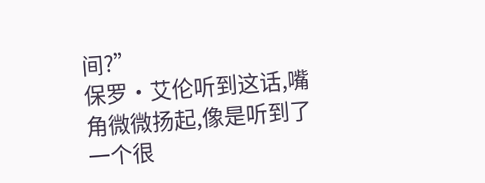间?”
保罗·艾伦听到这话,嘴角微微扬起,像是听到了一个很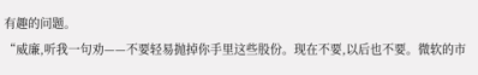有趣的问题。
“威廉,听我一句劝——不要轻易抛掉你手里这些股份。现在不要,以后也不要。微软的市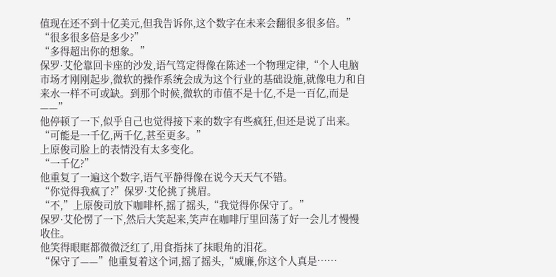值现在还不到十亿美元,但我告诉你,这个数字在未来会翻很多很多倍。”
“很多很多倍是多少?”
“多得超出你的想象。”
保罗·艾伦靠回卡座的沙发,语气笃定得像在陈述一个物理定律,“个人电脑市场才刚刚起步,微软的操作系统会成为这个行业的基础设施,就像电力和自来水一样不可或缺。到那个时候,微软的市值不是十亿,不是一百亿,而是——”
他停顿了一下,似乎自己也觉得接下来的数字有些疯狂,但还是说了出来。
“可能是一千亿,两千亿,甚至更多。”
上原俊司脸上的表情没有太多变化。
“一千亿?”
他重复了一遍这个数字,语气平静得像在说今天天气不错。
“你觉得我疯了?”保罗·艾伦挑了挑眉。
“不,”上原俊司放下咖啡杯,摇了摇头,“我觉得你保守了。”
保罗·艾伦愣了一下,然后大笑起来,笑声在咖啡厅里回荡了好一会儿才慢慢收住。
他笑得眼眶都微微泛红了,用食指抹了抹眼角的泪花。
“保守了——”他重复着这个词,摇了摇头,“威廉,你这个人真是……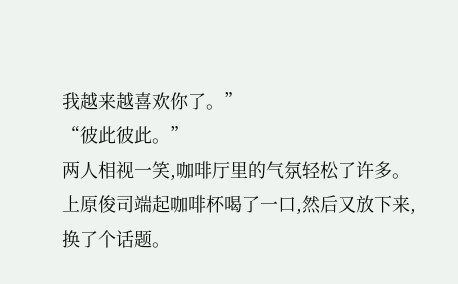我越来越喜欢你了。”
“彼此彼此。”
两人相视一笑,咖啡厅里的气氛轻松了许多。
上原俊司端起咖啡杯喝了一口,然后又放下来,换了个话题。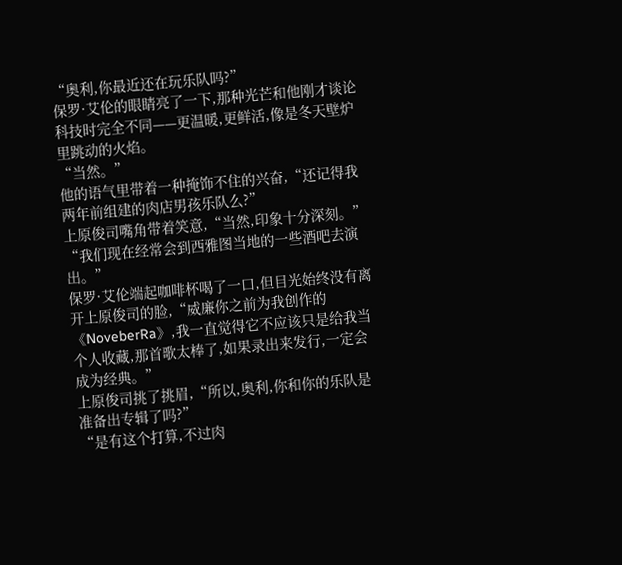“奥利,你最近还在玩乐队吗?”
保罗·艾伦的眼睛亮了一下,那种光芒和他刚才谈论科技时完全不同——更温暖,更鲜活,像是冬天壁炉里跳动的火焰。
“当然。”
他的语气里带着一种掩饰不住的兴奋,“还记得我两年前组建的肉店男孩乐队么?”
上原俊司嘴角带着笑意,“当然,印象十分深刻。”
“我们现在经常会到西雅图当地的一些酒吧去演出。”
保罗·艾伦端起咖啡杯喝了一口,但目光始终没有离开上原俊司的脸,“威廉你之前为我创作的《NoveberRa》,我一直觉得它不应该只是给我当个人收藏,那首歌太棒了,如果录出来发行,一定会成为经典。”
上原俊司挑了挑眉,“所以,奥利,你和你的乐队是准备出专辑了吗?”
“是有这个打算,不过肉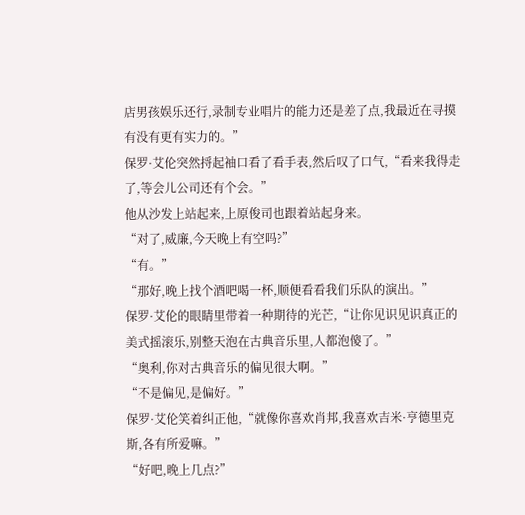店男孩娱乐还行,录制专业唱片的能力还是差了点,我最近在寻摸有没有更有实力的。”
保罗·艾伦突然捋起袖口看了看手表,然后叹了口气,“看来我得走了,等会儿公司还有个会。”
他从沙发上站起来,上原俊司也跟着站起身来。
“对了,威廉,今天晚上有空吗?”
“有。”
“那好,晚上找个酒吧喝一杯,顺便看看我们乐队的演出。”
保罗·艾伦的眼睛里带着一种期待的光芒,“让你见识见识真正的美式摇滚乐,别整天泡在古典音乐里,人都泡傻了。”
“奥利,你对古典音乐的偏见很大啊。”
“不是偏见,是偏好。”
保罗·艾伦笑着纠正他,“就像你喜欢肖邦,我喜欢吉米·亨德里克斯,各有所爱嘛。”
“好吧,晚上几点?”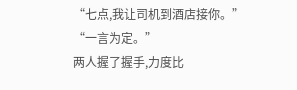“七点,我让司机到酒店接你。”
“一言为定。”
两人握了握手,力度比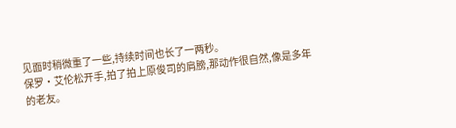见面时稍微重了一些,持续时间也长了一两秒。
保罗·艾伦松开手,拍了拍上原俊司的肩膀,那动作很自然,像是多年的老友。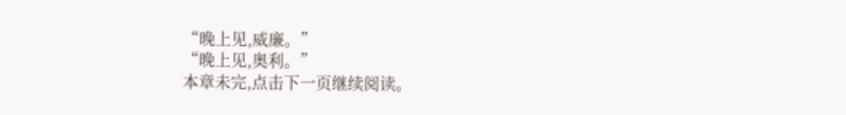“晚上见,威廉。”
“晚上见,奥利。”
本章未完,点击下一页继续阅读。